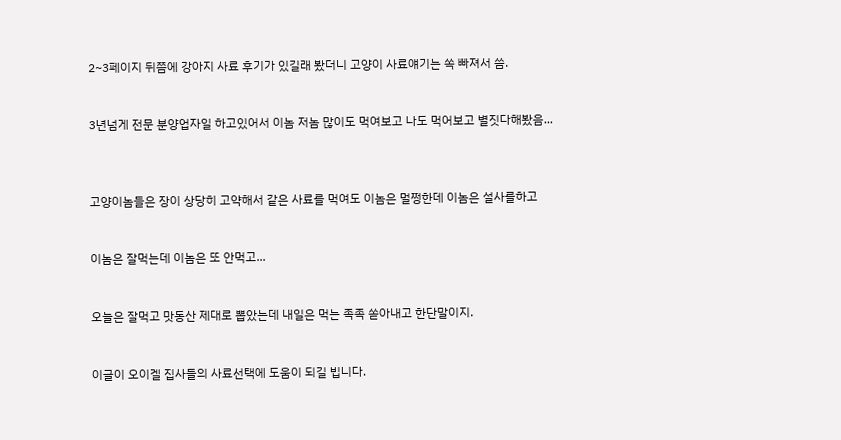2~3페이지 뒤쯤에 강아지 사료 후기가 있길래 봤더니 고양이 사료얘기는 쏙 빠져서 씀.


3년넘게 전문 분양업자일 하고있어서 이놈 저놈 많이도 먹여보고 나도 먹어보고 별짓다해봤음...



고양이놈들은 장이 상당히 고약해서 같은 사료를 먹여도 이놈은 멀쩡한데 이놈은 설사를하고


이놈은 잘먹는데 이놈은 또 안먹고...


오늘은 잘먹고 맛동산 제대로 뽑았는데 내일은 먹는 족족 쏟아내고 한단말이지.


이글이 오이겔 집사들의 사료선택에 도움이 되길 빕니다.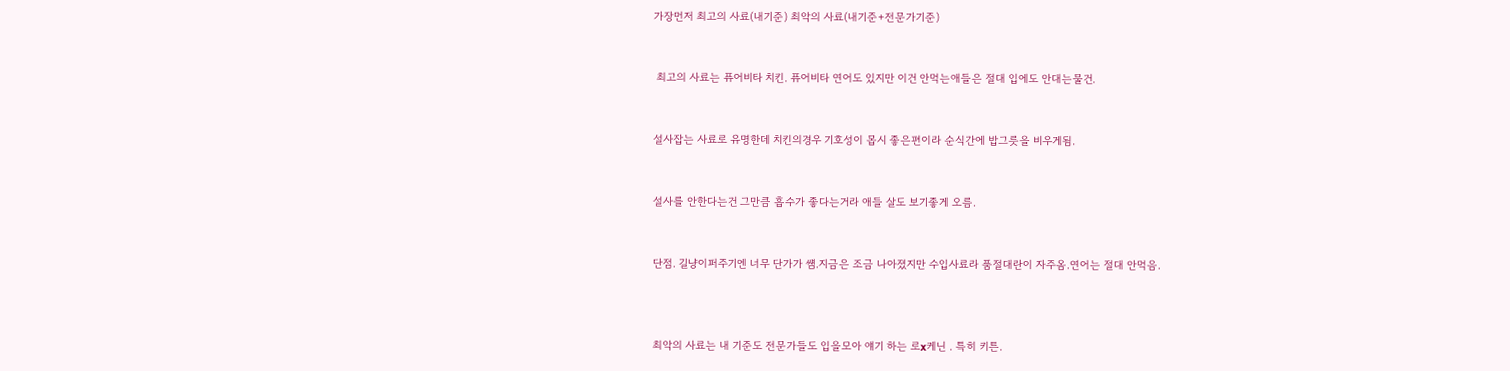가장먼저 최고의 사료(내기준) 최악의 사료(내기준+전문가기준)


 최고의 사료는 퓨어비타 치킨. 퓨어비타 연어도 있지만 이건 안먹는애들은 절대 입에도 안대는물건.


설사잡는 사료로 유명한데 치킨의경우 기호성이 몹시 좋은편이라 순식간에 밥그릇을 비우게됨.


설사를 안한다는건 그만큼 흡수가 좋다는거라 애들 살도 보기좋게 오름.


단점. 길냥이퍼주기엔 너무 단가가 썜.지금은 조금 나아졌지만 수입사료라 품절대란이 자주옴.연어는 절대 안먹음.



최악의 사료는 내 기준도 전문가들도 입을모아 얘기 하는 로x케닌 . 특히 키튼.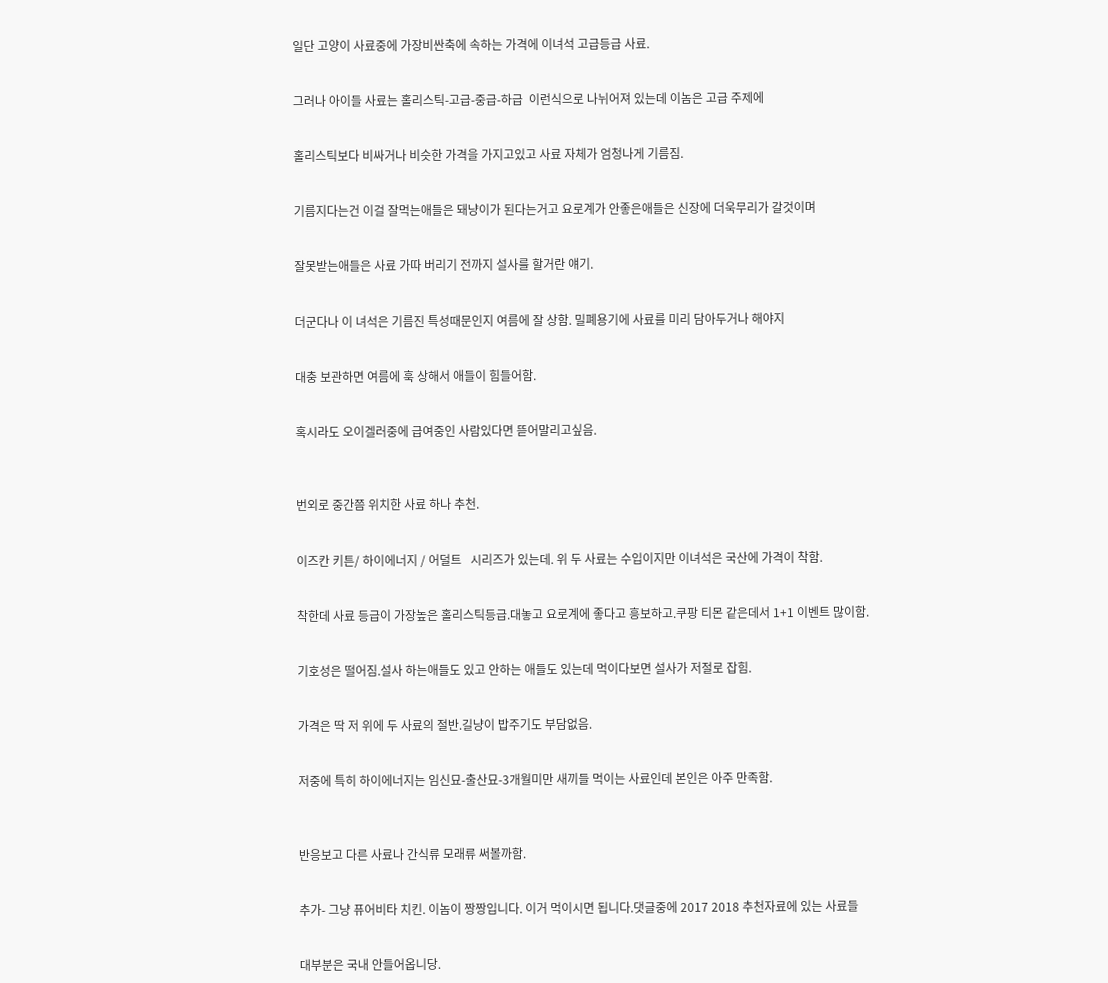일단 고양이 사료중에 가장비싼축에 속하는 가격에 이녀석 고급등급 사료.


그러나 아이들 사료는 홀리스틱-고급-중급-하급  이런식으로 나뉘어져 있는데 이놈은 고급 주제에


홀리스틱보다 비싸거나 비슷한 가격을 가지고있고 사료 자체가 엄청나게 기름짐.


기름지다는건 이걸 잘먹는애들은 돼냥이가 된다는거고 요로계가 안좋은애들은 신장에 더욱무리가 갈것이며


잘못받는애들은 사료 가따 버리기 전까지 설사를 할거란 얘기.


더군다나 이 녀석은 기름진 특성때문인지 여름에 잘 상함. 밀폐용기에 사료를 미리 담아두거나 해야지


대충 보관하면 여름에 훅 상해서 애들이 힘들어함.


혹시라도 오이겔러중에 급여중인 사람있다면 뜯어말리고싶음.



번외로 중간쯤 위치한 사료 하나 추천.


이즈칸 키튼/ 하이에너지 / 어덜트   시리즈가 있는데. 위 두 사료는 수입이지만 이녀석은 국산에 가격이 착함.


착한데 사료 등급이 가장높은 홀리스틱등급.대놓고 요로계에 좋다고 흥보하고.쿠팡 티몬 같은데서 1+1 이벤트 많이함.


기호성은 떨어짐.설사 하는애들도 있고 안하는 애들도 있는데 먹이다보면 설사가 저절로 잡힘.


가격은 딱 저 위에 두 사료의 절반.길냥이 밥주기도 부담없음.


저중에 특히 하이에너지는 임신묘-출산묘-3개월미만 새끼들 먹이는 사료인데 본인은 아주 만족함.



반응보고 다른 사료나 간식류 모래류 써볼까함.


추가- 그냥 퓨어비타 치킨. 이놈이 짱짱입니다. 이거 먹이시면 됩니다.댓글중에 2017 2018 추천자료에 있는 사료들


대부분은 국내 안들어옵니당.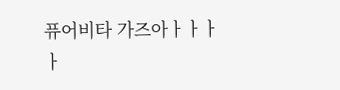퓨어비타 가즈아ㅏㅏㅏㅏ